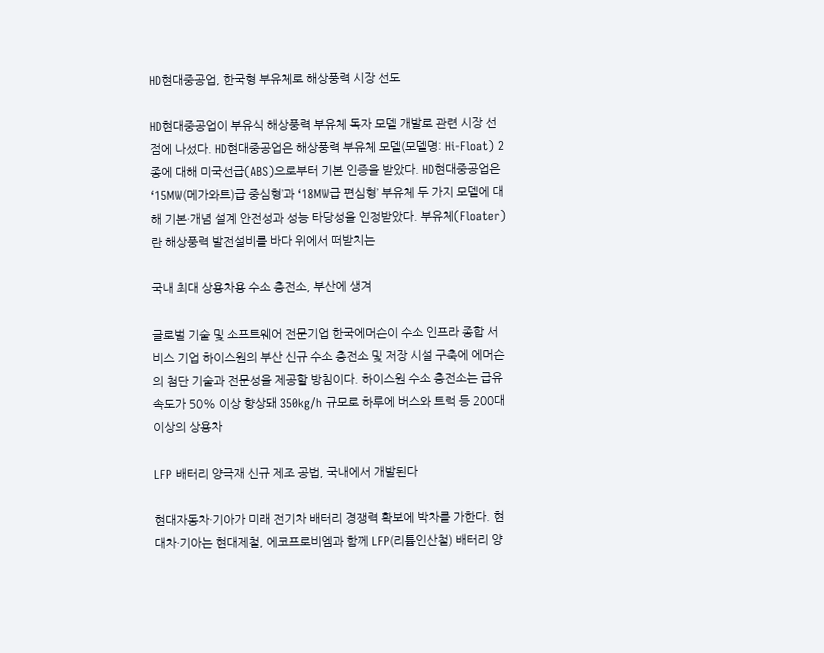HD현대중공업, 한국형 부유체로 해상풍력 시장 선도

HD현대중공업이 부유식 해상풍력 부유체 독자 모델 개발로 관련 시장 선점에 나섰다. HD현대중공업은 해상풍력 부유체 모델(모델명: Hi-Float) 2종에 대해 미국선급(ABS)으로부터 기본 인증을 받았다. HD현대중공업은 ‘15MW(메가와트)급 중심형’과 ‘18MW급 편심형’ 부유체 두 가지 모델에 대해 기본·개념 설계 안전성과 성능 타당성을 인정받았다. 부유체(Floater)란 해상풍력 발전설비를 바다 위에서 떠받치는

국내 최대 상용차용 수소 충전소, 부산에 생겨

글로벌 기술 및 소프트웨어 전문기업 한국에머슨이 수소 인프라 종합 서비스 기업 하이스원의 부산 신규 수소 충전소 및 저장 시설 구축에 에머슨의 첨단 기술과 전문성을 제공할 방침이다. 하이스원 수소 충전소는 급유 속도가 50% 이상 향상돼 350kg/h 규모로 하루에 버스와 트럭 등 200대 이상의 상용차

LFP 배터리 양극재 신규 제조 공법, 국내에서 개발된다

현대자동차·기아가 미래 전기차 배터리 경쟁력 확보에 박차를 가한다. 현대차·기아는 현대제철, 에코프로비엠과 함께 LFP(리튬인산철) 배터리 양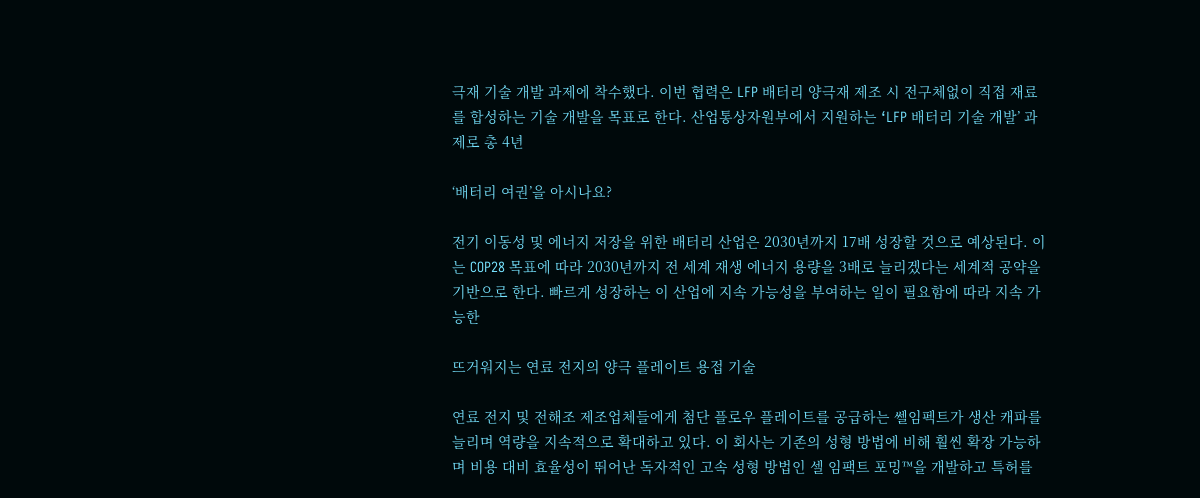극재 기술 개발 과제에 착수했다. 이번 협력은 LFP 배터리 양극재 제조 시 전구체없이 직접 재료를 합성하는 기술 개발을 목표로 한다. 산업통상자원부에서 지원하는 ‘LFP 배터리 기술 개발’ 과제로 총 4년

‘배터리 여권’을 아시나요?

전기 이동성 및 에너지 저장을 위한 배터리 산업은 2030년까지 17배 성장할 것으로 예상된다. 이는 COP28 목표에 따라 2030년까지 전 세계 재생 에너지 용량을 3배로 늘리겠다는 세계적 공약을 기반으로 한다. 빠르게 성장하는 이 산업에 지속 가능성을 부여하는 일이 필요함에 따라 지속 가능한

뜨거워지는 연료 전지의 양극 플레이트 용접 기술

연료 전지 및 전해조 제조업체들에게 첨단 플로우 플레이트를 공급하는 쎌임펙트가 생산 캐파를 늘리며 역량을 지속적으로 확대하고 있다. 이 회사는 기존의 성형 방법에 비해 훨씬 확장 가능하며 비용 대비 효율성이 뛰어난 독자적인 고속 성형 방법인 셀 임팩트 포밍™을 개발하고 특허를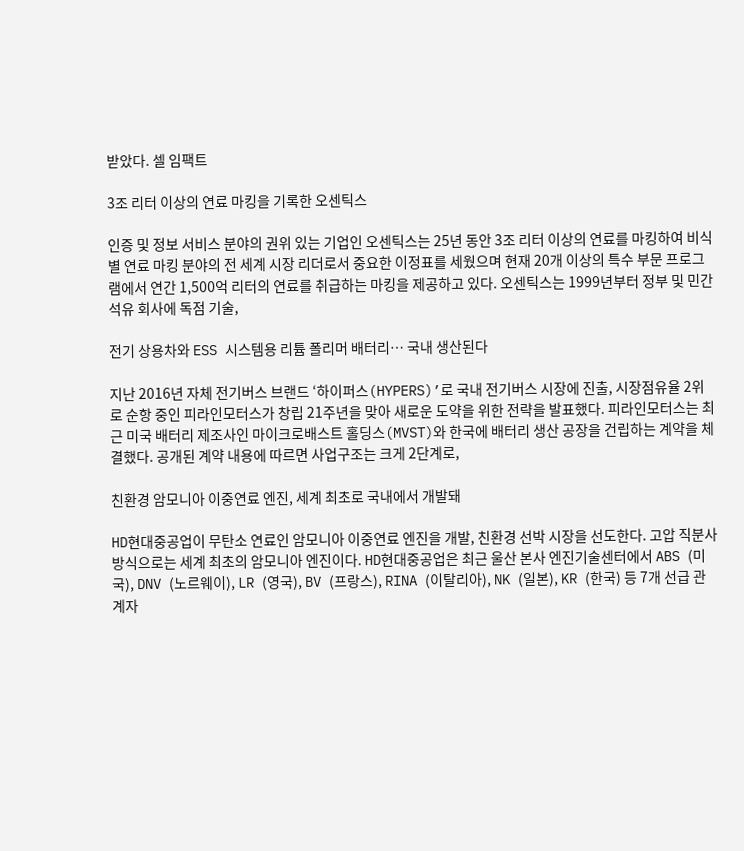받았다. 셀 임팩트

3조 리터 이상의 연료 마킹을 기록한 오센틱스

인증 및 정보 서비스 분야의 권위 있는 기업인 오센틱스는 25년 동안 3조 리터 이상의 연료를 마킹하여 비식별 연료 마킹 분야의 전 세계 시장 리더로서 중요한 이정표를 세웠으며 현재 20개 이상의 특수 부문 프로그램에서 연간 1,500억 리터의 연료를 취급하는 마킹을 제공하고 있다. 오센틱스는 1999년부터 정부 및 민간 석유 회사에 독점 기술,

전기 상용차와 ESS 시스템용 리튬 폴리머 배터리… 국내 생산된다

지난 2016년 자체 전기버스 브랜드 ‘하이퍼스(HYPERS)’로 국내 전기버스 시장에 진출, 시장점유율 2위로 순항 중인 피라인모터스가 창립 21주년을 맞아 새로운 도약을 위한 전략을 발표했다. 피라인모터스는 최근 미국 배터리 제조사인 마이크로배스트 홀딩스(MVST)와 한국에 배터리 생산 공장을 건립하는 계약을 체결했다. 공개된 계약 내용에 따르면 사업구조는 크게 2단계로,

친환경 암모니아 이중연료 엔진, 세계 최초로 국내에서 개발돼

HD현대중공업이 무탄소 연료인 암모니아 이중연료 엔진을 개발, 친환경 선박 시장을 선도한다. 고압 직분사 방식으로는 세계 최초의 암모니아 엔진이다. HD현대중공업은 최근 울산 본사 엔진기술센터에서 ABS (미국), DNV (노르웨이), LR (영국), BV (프랑스), RINA (이탈리아), NK (일본), KR (한국) 등 7개 선급 관계자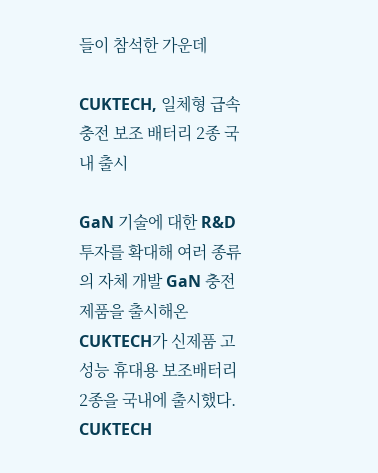들이 참석한 가운데

CUKTECH, 일체형 급속 충전 보조 배터리 2종 국내 출시

GaN 기술에 대한 R&D 투자를 확대해 여러 종류의 자체 개발 GaN 충전 제품을 출시해온 CUKTECH가 신제품 고성능 휴대용 보조배터리 2종을 국내에 출시했다. CUKTECH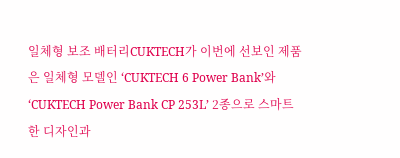일체형 보조 배터리CUKTECH가 이번에 선보인 제품은 일체형 모델인 ‘CUKTECH 6 Power Bank’와 ‘CUKTECH Power Bank CP 253L’ 2종으로 스마트한 디자인과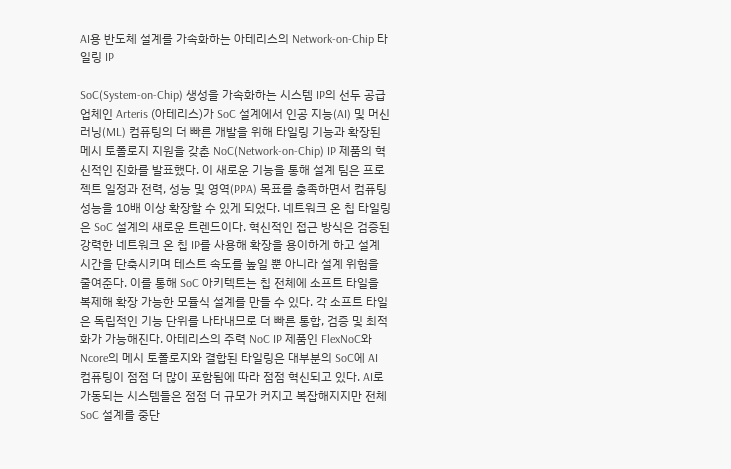AI용 반도체 설계를 가속화하는 아테리스의 Network-on-Chip 타일링 IP

SoC(System-on-Chip) 생성을 가속화하는 시스템 IP의 선두 공급업체인 Arteris (아테리스)가 SoC 설계에서 인공 지능(AI) 및 머신 러닝(ML) 컴퓨팅의 더 빠른 개발을 위해 타일링 기능과 확장된 메시 토폴로지 지원을 갖춘 NoC(Network-on-Chip) IP 제품의 혁신적인 진화를 발표했다. 이 새로운 기능을 통해 설계 팀은 프로젝트 일정과 전력, 성능 및 영역(PPA) 목표를 충족하면서 컴퓨팅 성능을 10배 이상 확장할 수 있게 되었다. 네트워크 온 칩 타일링은 SoC 설계의 새로운 트렌드이다. 혁신적인 접근 방식은 검증된 강력한 네트워크 온 칩 IP를 사용해 확장을 용이하게 하고 설계 시간을 단축시키며 테스트 속도를 높일 뿐 아니라 설계 위험을 줄여준다. 이를 통해 SoC 아키텍트는 칩 전체에 소프트 타일을 복제해 확장 가능한 모듈식 설계를 만들 수 있다. 각 소프트 타일은 독립적인 기능 단위를 나타내므로 더 빠른 통합, 검증 및 최적화가 가능해진다. 아테리스의 주력 NoC IP 제품인 FlexNoC와 Ncore의 메시 토폴로지와 결합된 타일링은 대부분의 SoC에 AI 컴퓨팅이 점점 더 많이 포함됨에 따라 점점 혁신되고 있다. AI로 가동되는 시스템들은 점점 더 규모가 커지고 복잡해지지만 전체 SoC 설계를 중단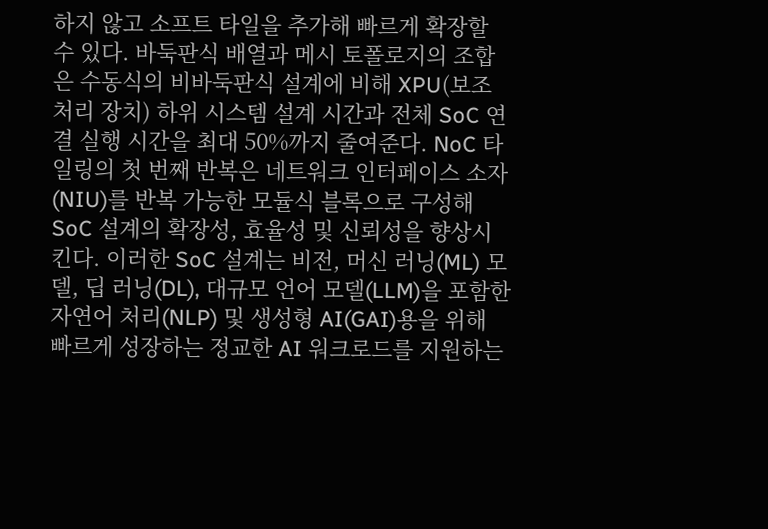하지 않고 소프트 타일을 추가해 빠르게 확장할 수 있다. 바둑판식 배열과 메시 토폴로지의 조합은 수동식의 비바둑판식 설계에 비해 XPU(보조 처리 장치) 하위 시스템 설계 시간과 전체 SoC 연결 실행 시간을 최대 50%까지 줄여준다. NoC 타일링의 첫 번째 반복은 네트워크 인터페이스 소자(NIU)를 반복 가능한 모듈식 블록으로 구성해 SoC 설계의 확장성, 효율성 및 신뢰성을 향상시킨다. 이러한 SoC 설계는 비전, 머신 러닝(ML) 모델, 딥 러닝(DL), 대규모 언어 모델(LLM)을 포함한 자연어 처리(NLP) 및 생성형 AI(GAI)용을 위해 빠르게 성장하는 정교한 AI 워크로드를 지원하는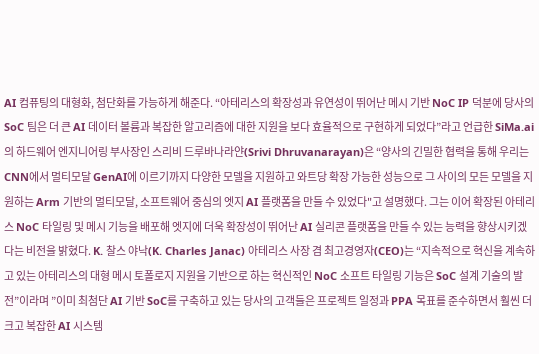AI 컴퓨팅의 대형화, 첨단화를 가능하게 해준다. “아테리스의 확장성과 유연성이 뛰어난 메시 기반 NoC IP 덕분에 당사의 SoC 팀은 더 큰 AI 데이터 볼륨과 복잡한 알고리즘에 대한 지원을 보다 효율적으로 구현하게 되었다”라고 언급한 SiMa.ai 의 하드웨어 엔지니어링 부사장인 스리비 드루바나라얀(Srivi Dhruvanarayan)은 “양사의 긴밀한 협력을 통해 우리는 CNN에서 멀티모달 GenAI에 이르기까지 다양한 모델을 지원하고 와트당 확장 가능한 성능으로 그 사이의 모든 모델을 지원하는 Arm 기반의 멀티모달, 소프트웨어 중심의 엣지 AI 플랫폼을 만들 수 있었다"고 설명했다. 그는 이어 확장된 아테리스 NoC 타일링 및 메시 기능을 배포해 엣지에 더욱 확장성이 뛰어난 AI 실리콘 플랫폼을 만들 수 있는 능력을 향상시키겠다는 비전을 밝혔다. K. 찰스 야낙(K. Charles Janac) 아테리스 사장 겸 최고경영자(CEO)는 “지속적으로 혁신을 계속하고 있는 아테리스의 대형 메시 토폴로지 지원을 기반으로 하는 혁신적인 NoC 소프트 타일링 기능은 SoC 설계 기술의 발전”이라며 ”이미 최첨단 AI 기반 SoC를 구축하고 있는 당사의 고객들은 프로젝트 일정과 PPA 목표를 준수하면서 훨씬 더 크고 복잡한 AI 시스템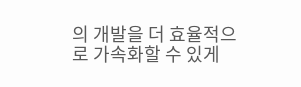의 개발을 더 효율적으로 가속화할 수 있게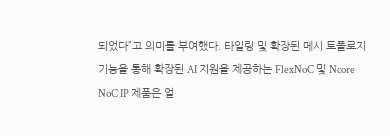되었다”고 의미를 부여했다. 타일링 및 확장된 메시 토폴로지 기능을 통해 확장된 AI 지원을 제공하는 FlexNoC 및 Ncore NoC IP 제품은 얼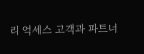리 억세스 고객과 파트너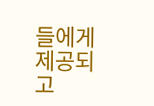들에게 제공되고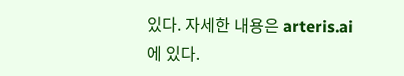있다. 자세한 내용은 arteris.ai에 있다.